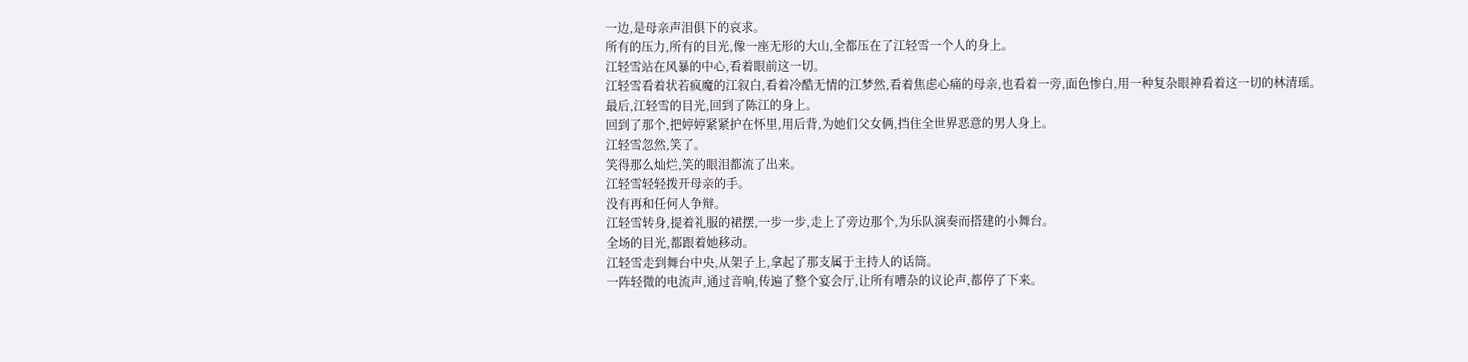一边,是母亲声泪俱下的哀求。
所有的压力,所有的目光,像一座无形的大山,全都压在了江轻雪一个人的身上。
江轻雪站在风暴的中心,看着眼前这一切。
江轻雪看着状若疯魔的江叙白,看着冷酷无情的江梦然,看着焦虑心痛的母亲,也看着一旁,面色惨白,用一种复杂眼神看着这一切的林清瑶。
最后,江轻雪的目光,回到了陈江的身上。
回到了那个,把婷婷紧紧护在怀里,用后背,为她们父女俩,挡住全世界恶意的男人身上。
江轻雪忽然,笑了。
笑得那么灿烂,笑的眼泪都流了出来。
江轻雪轻轻拨开母亲的手。
没有再和任何人争辩。
江轻雪转身,提着礼服的裙摆,一步一步,走上了旁边那个,为乐队演奏而搭建的小舞台。
全场的目光,都跟着她移动。
江轻雪走到舞台中央,从架子上,拿起了那支属于主持人的话筒。
一阵轻微的电流声,通过音响,传遍了整个宴会厅,让所有嘈杂的议论声,都停了下来。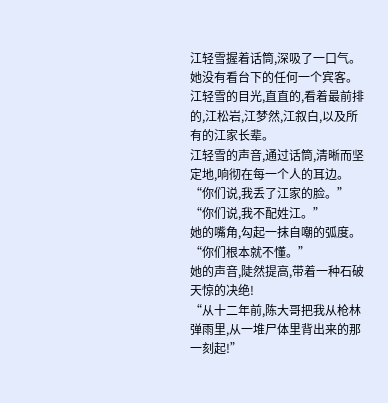江轻雪握着话筒,深吸了一口气。
她没有看台下的任何一个宾客。
江轻雪的目光,直直的,看着最前排的,江松岩,江梦然,江叙白,以及所有的江家长辈。
江轻雪的声音,通过话筒,清晰而坚定地,响彻在每一个人的耳边。
“你们说,我丢了江家的脸。”
“你们说,我不配姓江。”
她的嘴角,勾起一抹自嘲的弧度。
“你们根本就不懂。”
她的声音,陡然提高,带着一种石破天惊的决绝!
“从十二年前,陈大哥把我从枪林弹雨里,从一堆尸体里背出来的那一刻起!”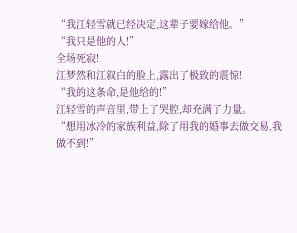“我江轻雪就已经决定,这辈子要嫁给他。”
“我只是他的人!”
全场死寂!
江梦然和江叙白的脸上,露出了极致的震惊!
“我的这条命,是他给的!”
江轻雪的声音里,带上了哭腔,却充满了力量。
“想用冰冷的家族利益,除了用我的婚事去做交易,我做不到!”